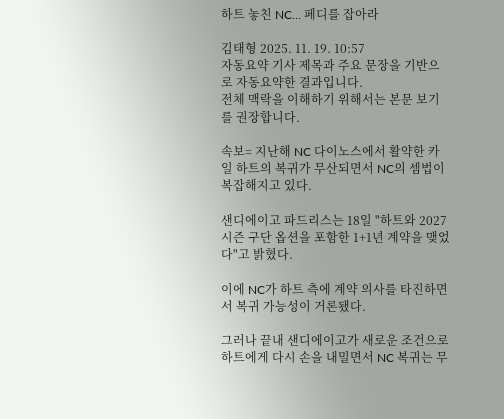하트 놓친 NC… 페디를 잡아라

김태형 2025. 11. 19. 10:57
자동요약 기사 제목과 주요 문장을 기반으로 자동요약한 결과입니다.
전체 맥락을 이해하기 위해서는 본문 보기를 권장합니다.

속보= 지난해 NC 다이노스에서 활약한 카일 하트의 복귀가 무산되면서 NC의 셈법이 복잡해지고 있다.

샌디에이고 파드리스는 18일 "하트와 2027시즌 구단 옵션을 포함한 1+1년 계약을 맺었다"고 밝혔다.

이에 NC가 하트 측에 계약 의사를 타진하면서 복귀 가능성이 거론됐다.

그러나 끝내 샌디에이고가 새로운 조건으로 하트에게 다시 손을 내밀면서 NC 복귀는 무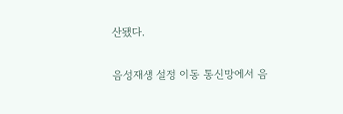산됐다.

음성재생 설정 이동 통신망에서 음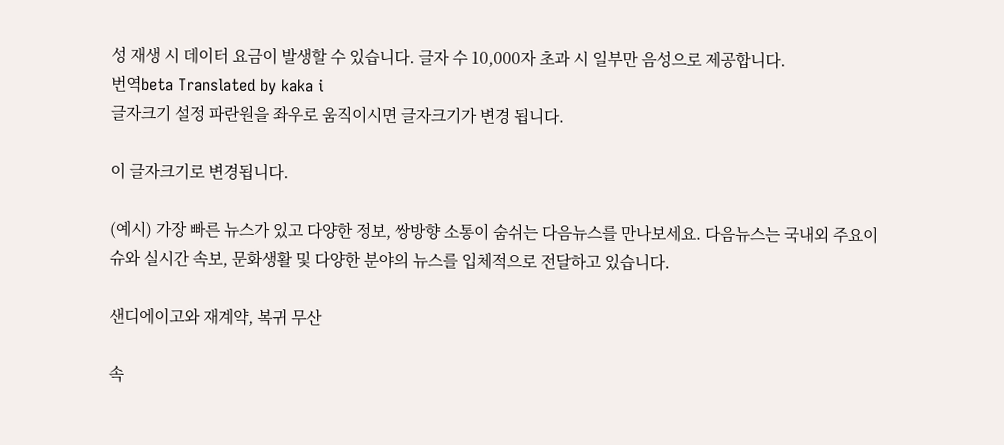성 재생 시 데이터 요금이 발생할 수 있습니다. 글자 수 10,000자 초과 시 일부만 음성으로 제공합니다.
번역beta Translated by kaka i
글자크기 설정 파란원을 좌우로 움직이시면 글자크기가 변경 됩니다.

이 글자크기로 변경됩니다.

(예시) 가장 빠른 뉴스가 있고 다양한 정보, 쌍방향 소통이 숨쉬는 다음뉴스를 만나보세요. 다음뉴스는 국내외 주요이슈와 실시간 속보, 문화생활 및 다양한 분야의 뉴스를 입체적으로 전달하고 있습니다.

샌디에이고와 재계약, 복귀 무산

속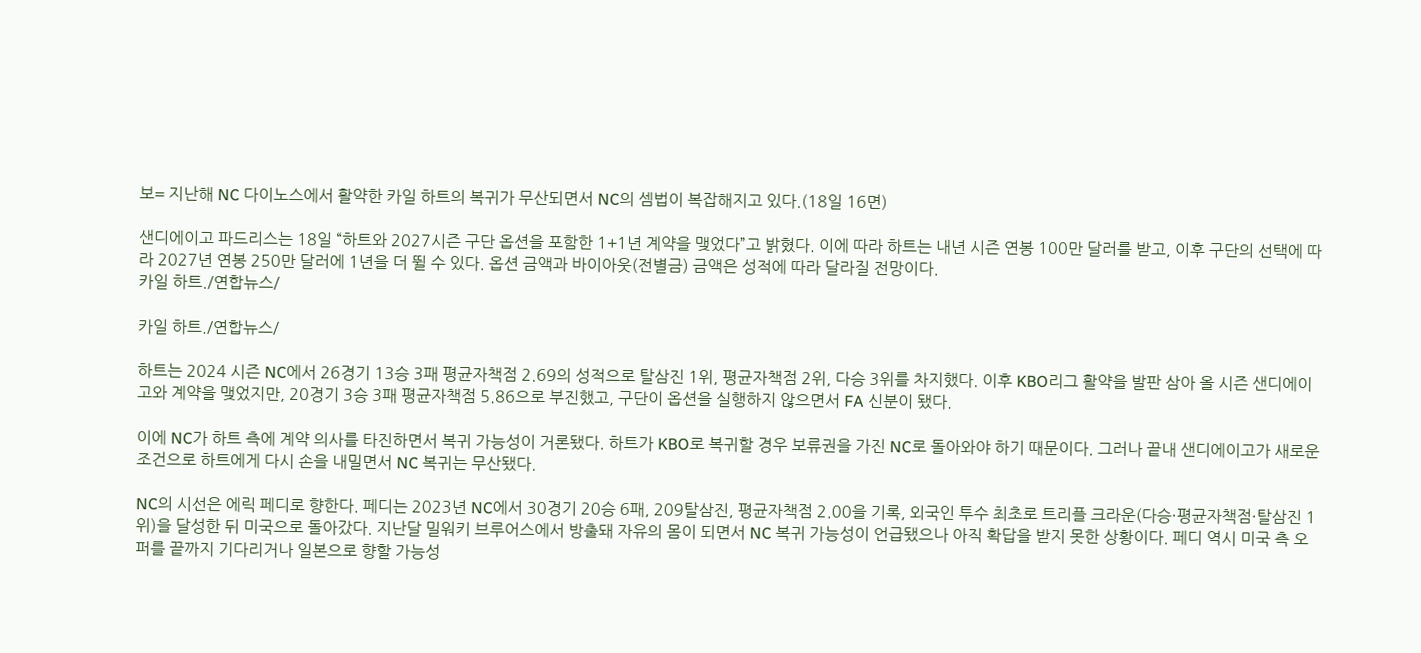보= 지난해 NC 다이노스에서 활약한 카일 하트의 복귀가 무산되면서 NC의 셈법이 복잡해지고 있다.(18일 16면)

샌디에이고 파드리스는 18일 “하트와 2027시즌 구단 옵션을 포함한 1+1년 계약을 맺었다”고 밝혔다. 이에 따라 하트는 내년 시즌 연봉 100만 달러를 받고, 이후 구단의 선택에 따라 2027년 연봉 250만 달러에 1년을 더 뛸 수 있다. 옵션 금액과 바이아웃(전별금) 금액은 성적에 따라 달라질 전망이다.
카일 하트./연합뉴스/

카일 하트./연합뉴스/

하트는 2024 시즌 NC에서 26경기 13승 3패 평균자책점 2.69의 성적으로 탈삼진 1위, 평균자책점 2위, 다승 3위를 차지했다. 이후 KBO리그 활약을 발판 삼아 올 시즌 샌디에이고와 계약을 맺었지만, 20경기 3승 3패 평균자책점 5.86으로 부진했고, 구단이 옵션을 실행하지 않으면서 FA 신분이 됐다.

이에 NC가 하트 측에 계약 의사를 타진하면서 복귀 가능성이 거론됐다. 하트가 KBO로 복귀할 경우 보류권을 가진 NC로 돌아와야 하기 때문이다. 그러나 끝내 샌디에이고가 새로운 조건으로 하트에게 다시 손을 내밀면서 NC 복귀는 무산됐다.

NC의 시선은 에릭 페디로 향한다. 페디는 2023년 NC에서 30경기 20승 6패, 209탈삼진, 평균자책점 2.00을 기록, 외국인 투수 최초로 트리플 크라운(다승·평균자책점·탈삼진 1위)을 달성한 뒤 미국으로 돌아갔다. 지난달 밀워키 브루어스에서 방출돼 자유의 몸이 되면서 NC 복귀 가능성이 언급됐으나 아직 확답을 받지 못한 상황이다. 페디 역시 미국 측 오퍼를 끝까지 기다리거나 일본으로 향할 가능성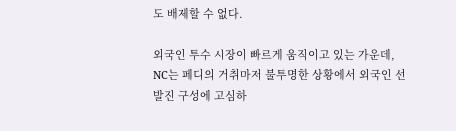도 배제할 수 없다.

외국인 투수 시장이 빠르게 움직이고 있는 가운데, NC는 페디의 거취마저 불투명한 상황에서 외국인 선발진 구성에 고심하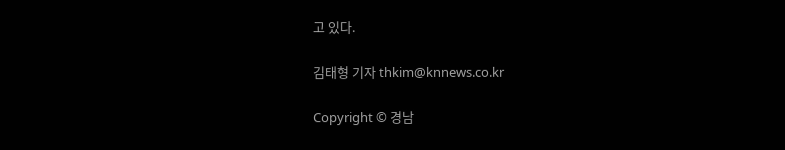고 있다.

김태형 기자 thkim@knnews.co.kr

Copyright © 경남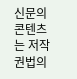신문의 콘텐츠는 저작권법의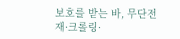보호를 받는 바, 무단전재·크롤링·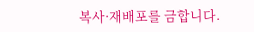복사·재배포를 금합니다.